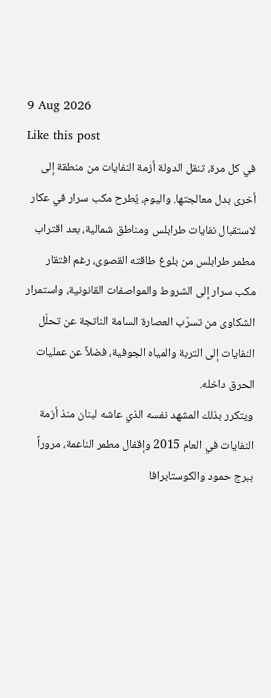9 Aug 2026
Like this post
في كل مرة، تنقل الدولة أزمة النفايات من منطقة إلى أخرى بدل معالجتها. واليوم، يُطرح مكب سرار في عكار لاستقبال نفايات طرابلس ومناطق شمالية، بعد اقتراب مطمر طرابلس من بلوغ طاقته القصوى، رغم افتقار مكب سرار إلى الشروط والمواصفات القانونية، واستمرار الشكاوى من تسرّب العصارة السامة الناتجة عن تحلّل النفايات إلى التربة والمياه الجوفية، فضلاً عن عمليات الحرق داخله.
ويتكرر بذلك المشهد نفسه الذي عاشه لبنان منذ أزمة النفايات في العام 2015 وإقفال مطمر الناعمة، مروراً ببرج حمود والكوستابرافا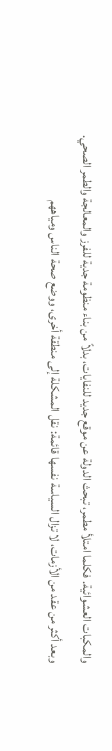والمكبات العشوائية. فكلما امتلأ مطمر، تبحث الدولة عن موقع جديد للنفايات، بدلاً من بناء منظومة جدية للفرز والمعالجة والطمر الصحي.
وبعد أكثر من عقد من الأزمات، لا تزال السياسة نفسها قائمة: نقل المشكلة إلى منطقة أخرى، ووضع صحة الناس ومياههم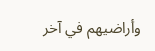وأراضيهم في آخر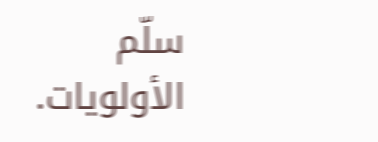سلّم الأولويات.